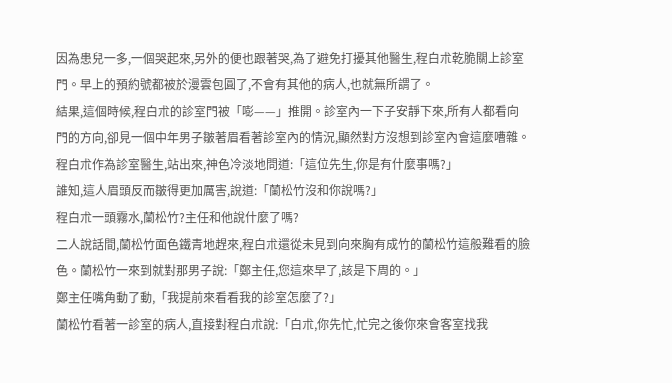因為患兒一多,一個哭起來,另外的便也跟著哭,為了避免打擾其他醫生,程白朮乾脆關上診室門。早上的預約號都被於漫雲包圓了,不會有其他的病人,也就無所謂了。
結果,這個時候,程白朮的診室門被「嘭——」推開。診室內一下子安靜下來,所有人都看向門的方向,卻見一個中年男子皺著眉看著診室內的情況,顯然對方沒想到診室內會這麼嘈雜。
程白朮作為診室醫生,站出來,神色冷淡地問道:「這位先生,你是有什麼事嗎?」
誰知,這人眉頭反而皺得更加厲害,說道:「蘭松竹沒和你說嗎?」
程白朮一頭霧水,蘭松竹?主任和他說什麼了嗎?
二人說話間,蘭松竹面色鐵青地趕來,程白朮還從未見到向來胸有成竹的蘭松竹這般難看的臉色。蘭松竹一來到就對那男子說:「鄭主任,您這來早了,該是下周的。」
鄭主任嘴角動了動,「我提前來看看我的診室怎麼了?」
蘭松竹看著一診室的病人,直接對程白朮說:「白朮,你先忙,忙完之後你來會客室找我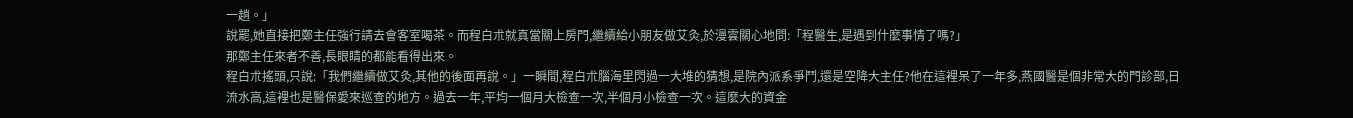一趟。」
說罷,她直接把鄭主任強行請去會客室喝茶。而程白朮就真當關上房門,繼續給小朋友做艾灸,於漫雲關心地問:「程醫生,是遇到什麼事情了嗎?」
那鄭主任來者不善,長眼睛的都能看得出來。
程白朮搖頭,只說:「我們繼續做艾灸,其他的後面再說。」一瞬間,程白朮腦海里閃過一大堆的猜想,是院內派系爭鬥,還是空降大主任?他在這裡呆了一年多,燕國醫是個非常大的門診部,日流水高,這裡也是醫保愛來巡查的地方。過去一年,平均一個月大檢查一次,半個月小檢查一次。這麼大的資金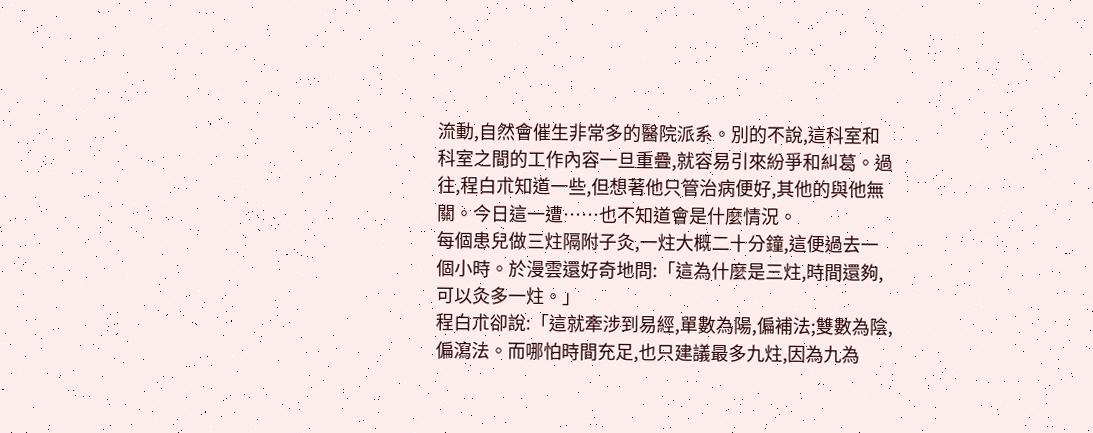流動,自然會催生非常多的醫院派系。別的不說,這科室和科室之間的工作內容一旦重疊,就容易引來紛爭和糾葛。過往,程白朮知道一些,但想著他只管治病便好,其他的與他無關。今日這一遭……也不知道會是什麼情況。
每個患兒做三炷隔附子灸,一炷大概二十分鐘,這便過去一個小時。於漫雲還好奇地問:「這為什麼是三炷,時間還夠,可以灸多一炷。」
程白朮卻說:「這就牽涉到易經,單數為陽,偏補法;雙數為陰,偏瀉法。而哪怕時間充足,也只建議最多九炷,因為九為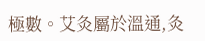極數。艾灸屬於溫通,灸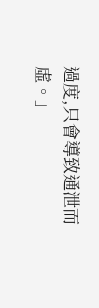過度,只會導致通泄而虛。」